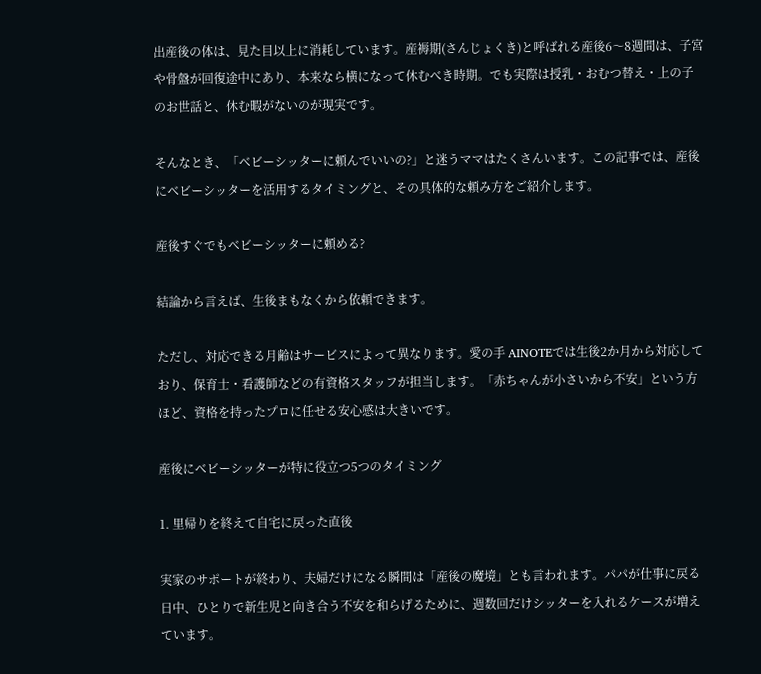出産後の体は、見た目以上に消耗しています。産褥期(さんじょくき)と呼ばれる産後6〜8週間は、子宮や骨盤が回復途中にあり、本来なら横になって休むべき時期。でも実際は授乳・おむつ替え・上の子のお世話と、休む暇がないのが現実です。

そんなとき、「ベビーシッターに頼んでいいの?」と迷うママはたくさんいます。この記事では、産後にベビーシッターを活用するタイミングと、その具体的な頼み方をご紹介します。

産後すぐでもベビーシッターに頼める?

結論から言えば、生後まもなくから依頼できます。

ただし、対応できる月齢はサービスによって異なります。愛の手 AINOTEでは生後2か月から対応しており、保育士・看護師などの有資格スタッフが担当します。「赤ちゃんが小さいから不安」という方ほど、資格を持ったプロに任せる安心感は大きいです。

産後にベビーシッターが特に役立つ5つのタイミング

1. 里帰りを終えて自宅に戻った直後

実家のサポートが終わり、夫婦だけになる瞬間は「産後の魔境」とも言われます。パパが仕事に戻る日中、ひとりで新生児と向き合う不安を和らげるために、週数回だけシッターを入れるケースが増えています。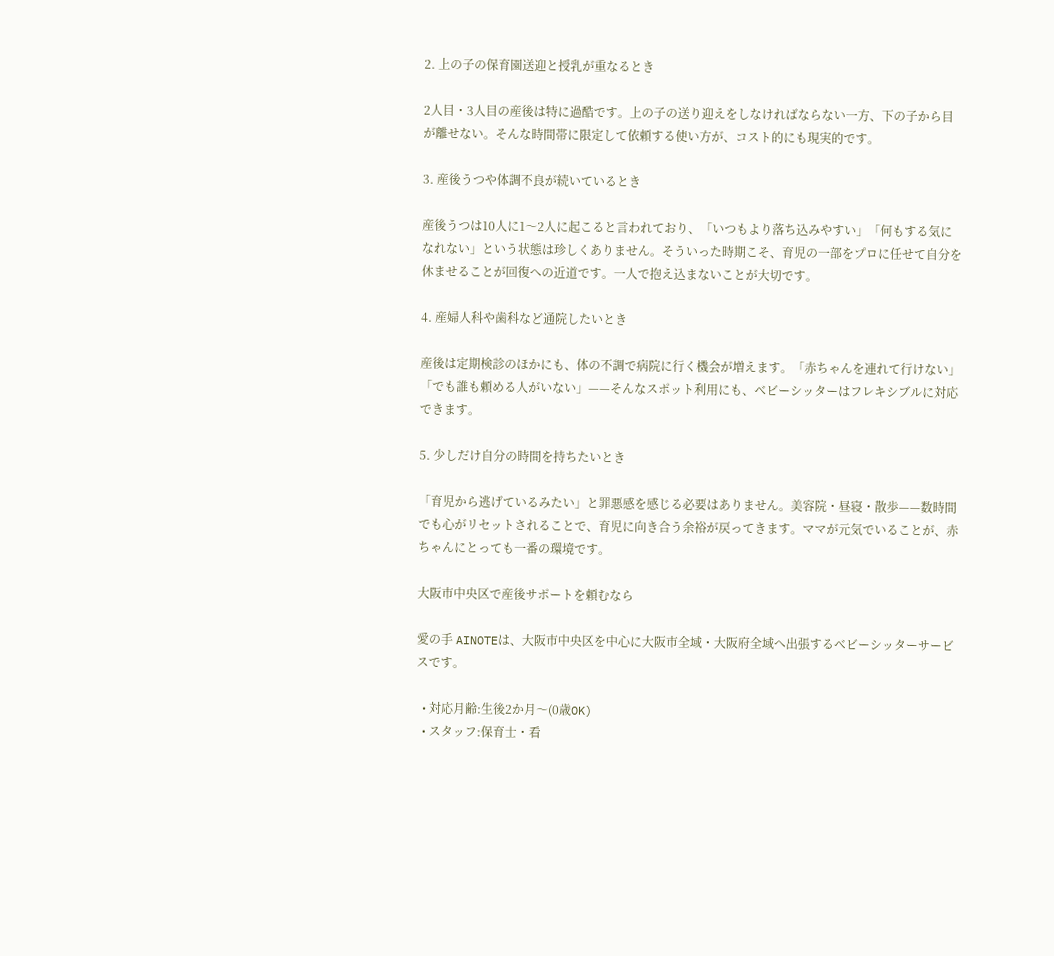2. 上の子の保育園送迎と授乳が重なるとき

2人目・3人目の産後は特に過酷です。上の子の送り迎えをしなければならない一方、下の子から目が離せない。そんな時間帯に限定して依頼する使い方が、コスト的にも現実的です。

3. 産後うつや体調不良が続いているとき

産後うつは10人に1〜2人に起こると言われており、「いつもより落ち込みやすい」「何もする気になれない」という状態は珍しくありません。そういった時期こそ、育児の一部をプロに任せて自分を休ませることが回復への近道です。一人で抱え込まないことが大切です。

4. 産婦人科や歯科など通院したいとき

産後は定期検診のほかにも、体の不調で病院に行く機会が増えます。「赤ちゃんを連れて行けない」「でも誰も頼める人がいない」——そんなスポット利用にも、ベビーシッターはフレキシブルに対応できます。

5. 少しだけ自分の時間を持ちたいとき

「育児から逃げているみたい」と罪悪感を感じる必要はありません。美容院・昼寝・散歩——数時間でも心がリセットされることで、育児に向き合う余裕が戻ってきます。ママが元気でいることが、赤ちゃんにとっても一番の環境です。

大阪市中央区で産後サポートを頼むなら

愛の手 AINOTEは、大阪市中央区を中心に大阪市全域・大阪府全域へ出張するベビーシッターサービスです。

  • 対応月齢:生後2か月〜(0歳OK)
  • スタッフ:保育士・看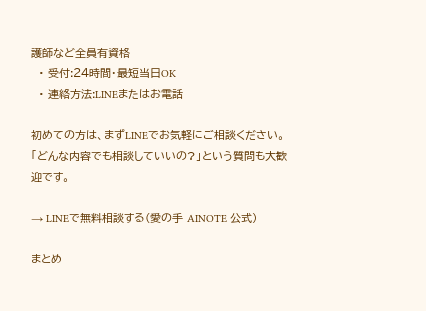護師など全員有資格
  • 受付:24時間・最短当日OK
  • 連絡方法:LINEまたはお電話

初めての方は、まずLINEでお気軽にご相談ください。「どんな内容でも相談していいの?」という質問も大歓迎です。

→ LINEで無料相談する(愛の手 AINOTE 公式)

まとめ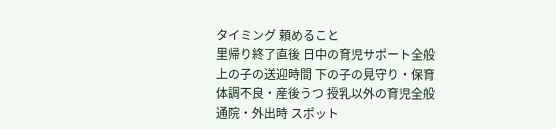タイミング 頼めること
里帰り終了直後 日中の育児サポート全般
上の子の送迎時間 下の子の見守り・保育
体調不良・産後うつ 授乳以外の育児全般
通院・外出時 スポット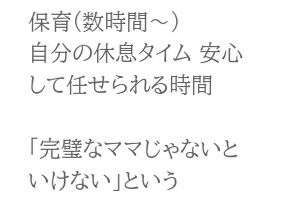保育(数時間〜)
自分の休息タイム 安心して任せられる時間

「完璧なママじゃないといけない」という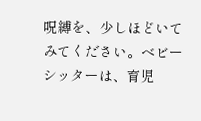呪縛を、少しほどいてみてください。ベビーシッターは、育児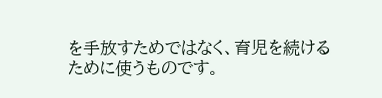を手放すためではなく、育児を続けるために使うものです。